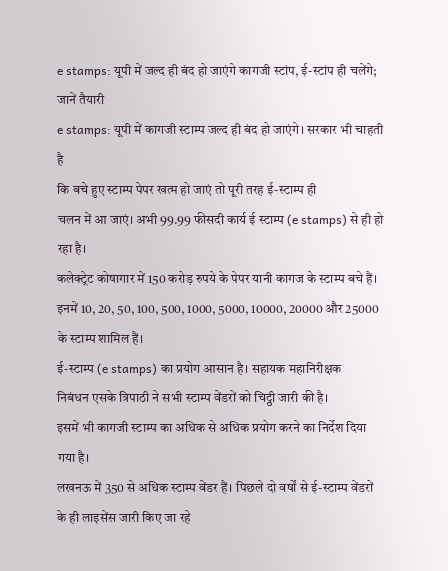e stamps: यूपी में जल्द ही बंद हो जाएंगे कागजी स्टांप, ई-स्टांप ही चलेंगे; जानें तैयारी
e stamps: यूपी में कागजी स्टाम्प जल्द ही बंद हो जाएंगे। सरकार भी चाहती है
कि बचे हुए स्टाम्प पेपर खत्म हो जाएं तो पूरी तरह ई-स्टाम्प ही
चलन में आ जाएं। अभी 99.99 फीसदी कार्य ई स्टाम्प (e stamps) से ही हो रहा है।
कलेक्ट्रेट कोषागार में 150 करोड़ रुपये के पेपर यानी कागज के स्टाम्प बचे हैं।
इनमें 10, 20, 50, 100, 500, 1000, 5000, 10000, 20000 और 25000 के स्टाम्प शामिल हैं।
ई-स्टाम्प (e stamps) का प्रयोग आसान है। सहायक महानिरीक्षक
निबंधन एसके त्रिपाठी ने सभी स्टाम्प वेंडरों को चिट्ठी जारी की है।
इसमें भी कागजी स्टाम्प का अधिक से अधिक प्रयोग करने का निर्देश दिया गया है।
लखनऊ में 350 से अधिक स्टाम्प वेंडर हैं। पिछले दो वर्षों से ई-स्टाम्प वेंडरों के ही लाइसेंस जारी किए जा रहे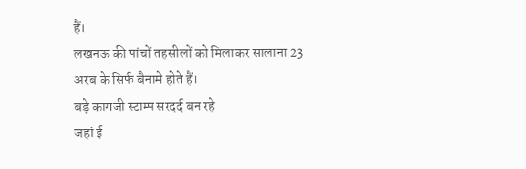हैं।
लखनऊ की पांचों तहसीलों को मिलाकर सालाना 23 अरब के सिर्फ बैनामे होते हैं।
बड़े कागजी स्टाम्प सरदर्द बन रहे
जहां ई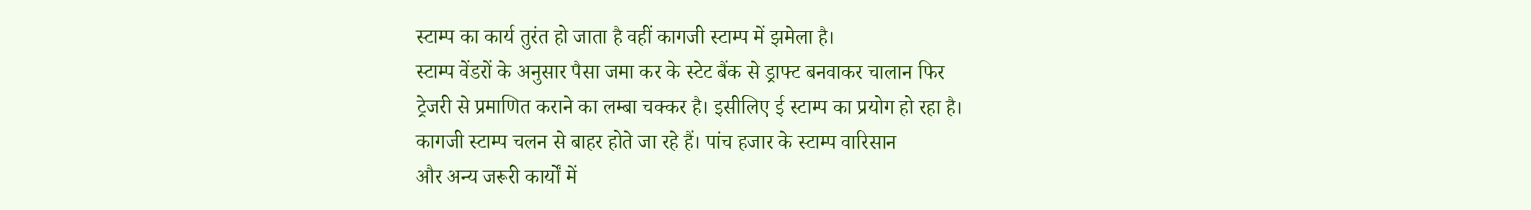स्टाम्प का कार्य तुरंत हो जाता है वहीं कागजी स्टाम्प में झमेला है।
स्टाम्प वेंडरों के अनुसार पैसा जमा कर के स्टेट बैंक से ड्राफ्ट बनवाकर चालान फिर
ट्रेजरी से प्रमाणित कराने का लम्बा चक्कर है। इसीलिए ई स्टाम्प का प्रयोग हो रहा है।
कागजी स्टाम्प चलन से बाहर होते जा रहे हैं। पांच हजार के स्टाम्प वारिसान
और अन्य जरूरी कार्यों में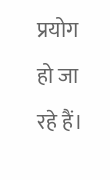प्रयोग हो जा रहे हैं।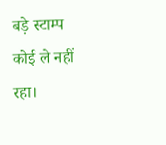बड़े स्टाम्प कोई ले नहीं रहा।